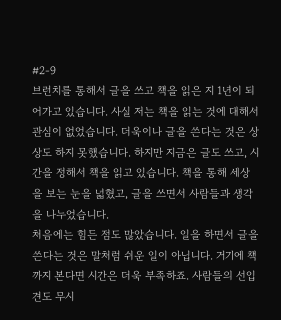#2-9
브런치를 통해서 글을 쓰고 책을 읽은 지 1년이 되어가고 있습니다. 사실 저는 책을 읽는 것에 대해서 관심이 없었습니다. 더욱이나 글을 쓴다는 것은 상상도 하지 못했습니다. 하지만 지금은 글도 쓰고, 시간을 정해서 책을 읽고 있습니다. 책을 통해 세상을 보는 눈을 넓혔고, 글을 쓰면서 사람들과 생각을 나누었습니다.
처음에는 힘든 점도 많았습니다. 일을 하면서 글을 쓴다는 것은 말처럼 쉬운 일이 아닙니다. 거기에 책까지 본다면 시간은 더욱 부족하죠. 사람들의 선입견도 무시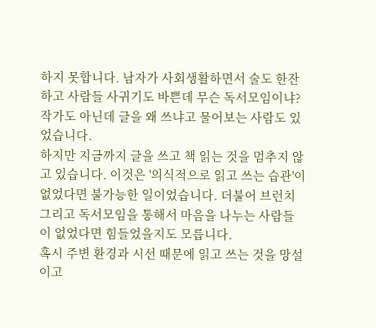하지 못합니다. 남자가 사회생활하면서 술도 한잔하고 사람들 사귀기도 바쁜데 무슨 독서모임이냐? 작가도 아닌데 글을 왜 쓰냐고 물어보는 사람도 있었습니다.
하지만 지금까지 글을 쓰고 책 읽는 것을 멈추지 않고 있습니다. 이것은 '의식적으로 읽고 쓰는 습관'이 없었다면 불가능한 일이었습니다. 더불어 브런치 그리고 독서모임을 통해서 마음을 나누는 사람들이 없었다면 힘들었을지도 모릅니다.
혹시 주변 환경과 시선 때문에 읽고 쓰는 것을 망설이고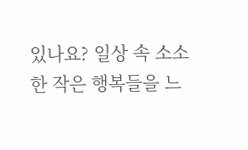있나요? 일상 속 소소한 작은 행복들을 느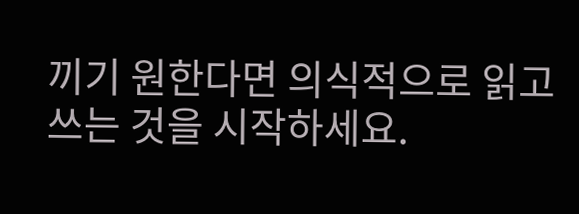끼기 원한다면 의식적으로 읽고 쓰는 것을 시작하세요.